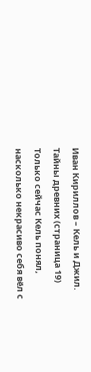Иван Кириллов – Кель и Джил. Тайны древних (страница 19)
Только сейчас Кель понял, насколько некрасиво себя вёл с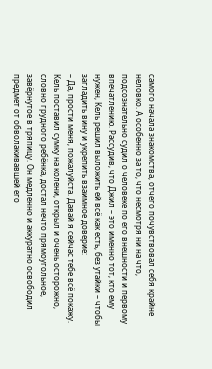самого начала знакомства, отчего почувствовал себя крайне неловко. А особенно за то, что несмотря ни на что, подсознательно судил о человеке по его внешности и первому впечатлению. Рассудив, что Джил – это именно тот, кто ему нужен, Кель решил выложить ей всё как есть, без утайки – чтобы загладить вину и укрепить взаимное доверие:
– Да, прости меня, пожалуйста. Давай я сейчас тебе всё покажу.
Кель поставил сумку на колени, открыл и очень осторожно, словно грудного ребёнка, достал нечто прямоугольное, завёрнутое в тряпицу. Он медленно и аккуратно освободил предмет от обволакивавшей его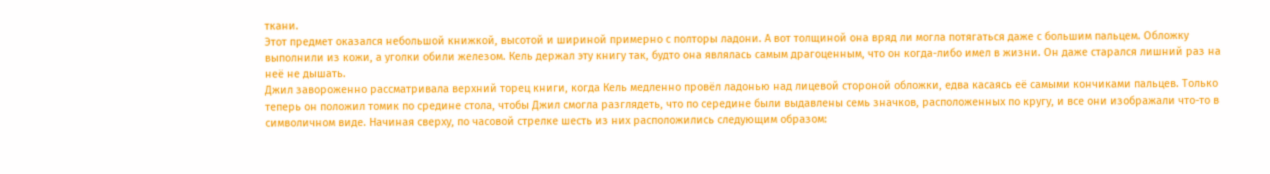ткани.
Этот предмет оказался небольшой книжкой, высотой и шириной примерно с полторы ладони. А вот толщиной она вряд ли могла потягаться даже с большим пальцем. Обложку выполнили из кожи, а уголки обили железом. Кель держал эту книгу так, будто она являлась самым драгоценным, что он когда-либо имел в жизни. Он даже старался лишний раз на неё не дышать.
Джил завороженно рассматривала верхний торец книги, когда Кель медленно провёл ладонью над лицевой стороной обложки, едва касаясь её самыми кончиками пальцев. Только теперь он положил томик по средине стола, чтобы Джил смогла разглядеть, что по середине были выдавлены семь значков, расположенных по кругу, и все они изображали что-то в символичном виде. Начиная сверху, по часовой стрелке шесть из них расположились следующим образом: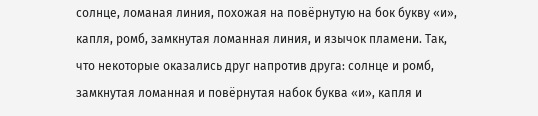солнце, ломаная линия, похожая на повёрнутую на бок букву «и», капля, ромб, замкнутая ломанная линия, и язычок пламени. Так, что некоторые оказались друг напротив друга: солнце и ромб, замкнутая ломанная и повёрнутая набок буква «и», капля и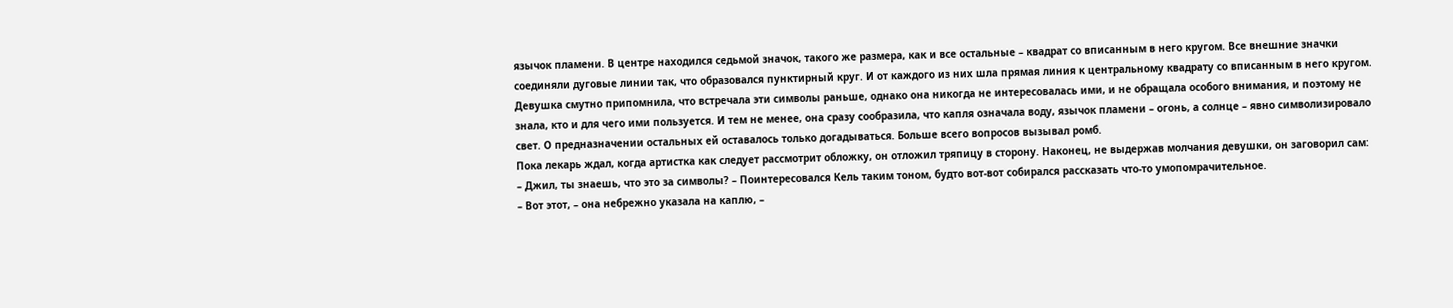язычок пламени. В центре находился седьмой значок, такого же размера, как и все остальные – квадрат со вписанным в него кругом. Все внешние значки соединяли дуговые линии так, что образовался пунктирный круг. И от каждого из них шла прямая линия к центральному квадрату со вписанным в него кругом.
Девушка смутно припомнила, что встречала эти символы раньше, однако она никогда не интересовалась ими, и не обращала особого внимания, и поэтому не знала, кто и для чего ими пользуется. И тем не менее, она сразу сообразила, что капля означала воду, язычок пламени – огонь, а солнце – явно символизировало свет. О предназначении остальных ей оставалось только догадываться. Больше всего вопросов вызывал ромб.
Пока лекарь ждал, когда артистка как следует рассмотрит обложку, он отложил тряпицу в сторону. Наконец, не выдержав молчания девушки, он заговорил сам:
– Джил, ты знаешь, что это за символы? – Поинтересовался Кель таким тоном, будто вот-вот собирался рассказать что-то умопомрачительное.
– Вот этот, – она небрежно указала на каплю, –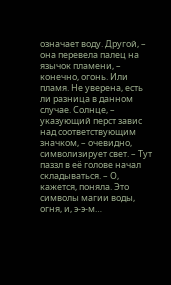означает воду. Другой, – она перевела палец на язычок пламени, – конечно, огонь. Или пламя. Не уверена, есть ли разница в данном случае. Солнце, – указующий перст завис над соответствующим значком, – очевидно, символизирует свет. – Тут паззл в её голове начал складываться. – О, кажется, поняла. Это символы магии воды, огня, и, э-э-м…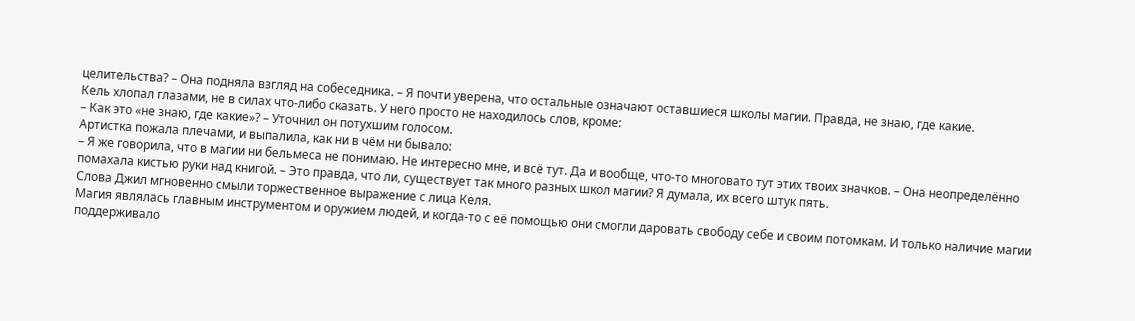целительства? – Она подняла взгляд на собеседника. – Я почти уверена, что остальные означают оставшиеся школы магии. Правда, не знаю, где какие.
Кель хлопал глазами, не в силах что-либо сказать. У него просто не находилось слов, кроме:
– Как это «не знаю, где какие»? – Уточнил он потухшим голосом.
Артистка пожала плечами, и выпалила, как ни в чём ни бывало:
– Я же говорила, что в магии ни бельмеса не понимаю. Не интересно мне, и всё тут. Да и вообще, что-то многовато тут этих твоих значков. – Она неопределённо помахала кистью руки над книгой. – Это правда, что ли, существует так много разных школ магии? Я думала, их всего штук пять.
Слова Джил мгновенно смыли торжественное выражение с лица Келя.
Магия являлась главным инструментом и оружием людей, и когда-то с её помощью они смогли даровать свободу себе и своим потомкам. И только наличие магии поддерживало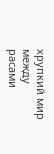хрупкий мир между расами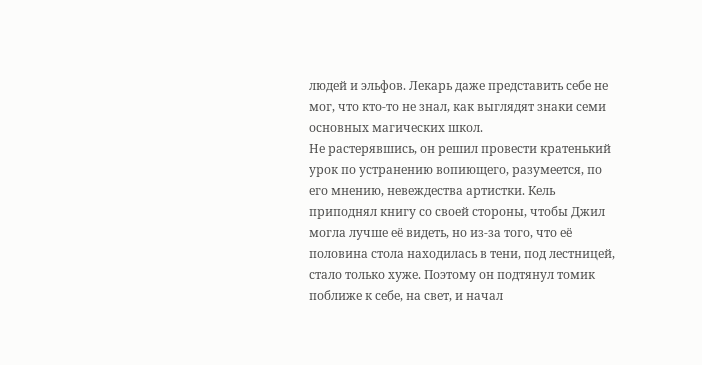людей и эльфов. Лекарь даже представить себе не мог, что кто-то не знал, как выглядят знаки семи основных магических школ.
Не растерявшись, он решил провести кратенький урок по устранению вопиющего, разумеется, по его мнению, невеждества артистки. Кель приподнял книгу со своей стороны, чтобы Джил могла лучше её видеть, но из-за того, что её половина стола находилась в тени, под лестницей, стало только хуже. Поэтому он подтянул томик поближе к себе, на свет, и начал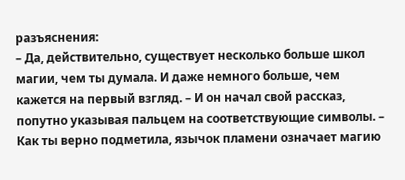разъяснения:
– Да, действительно, существует несколько больше школ магии, чем ты думала. И даже немного больше, чем кажется на первый взгляд. – И он начал свой рассказ, попутно указывая пальцем на соответствующие символы. – Как ты верно подметила, язычок пламени означает магию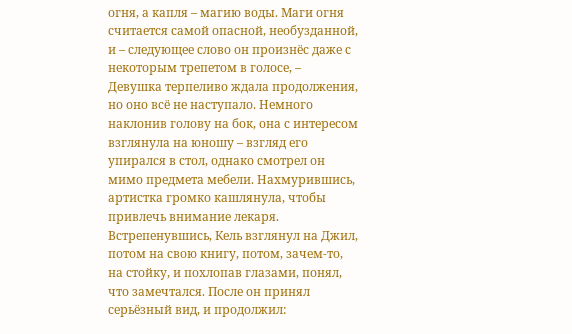огня, а капля – магию воды. Маги огня считается самой опасной, необузданной, и – следующее слово он произнёс даже с некоторым трепетом в голосе, –
Девушка терпеливо ждала продолжения, но оно всё не наступало. Немного наклонив голову на бок, она с интересом взглянула на юношу – взгляд его упирался в стол, однако смотрел он мимо предмета мебели. Нахмурившись, артистка громко кашлянула, чтобы привлечь внимание лекаря.
Встрепенувшись, Кель взглянул на Джил, потом на свою книгу, потом, зачем-то, на стойку, и похлопав глазами, понял, что замечтался. После он принял серьёзный вид, и продолжил: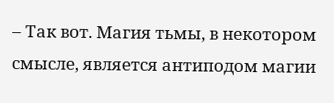– Так вот. Магия тьмы, в некотором смысле, является антиподом магии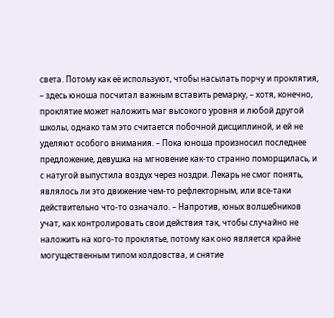света. Потому как её используют, чтобы насылать порчу и проклятия, – здесь юноша посчитал важным вставить ремарку, – хотя, конечно, проклятие может наложить маг высокого уровня и любой другой школы, однако там это считается побочной дисциплиной, и ей не уделяют особого внимания. – Пока юноша произносил последнее предложение, девушка на мгновение как-то странно поморщилась, и с натугой выпустила воздух через ноздри. Лекарь не смог понять, являлось ли это движение чем-то рефлекторным, или все-таки действительно что-то означало. – Напротив, юных волшебников учат, как контролировать свои действия так, чтобы случайно не наложить на кого-то проклятье, потому как оно является крайне могущественным типом колдовства, и снятие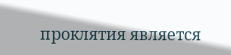проклятия является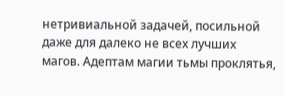нетривиальной задачей, посильной даже для далеко не всех лучших магов. Адептам магии тьмы проклятья,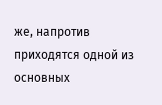же, напротив приходятся одной из основных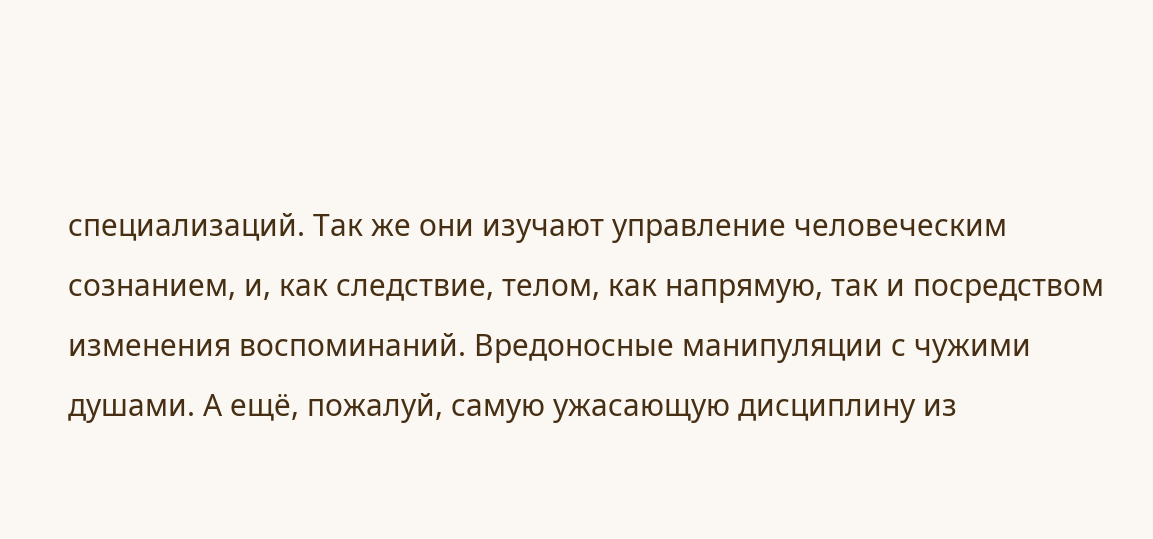специализаций. Так же они изучают управление человеческим сознанием, и, как следствие, телом, как напрямую, так и посредством изменения воспоминаний. Вредоносные манипуляции с чужими душами. А ещё, пожалуй, самую ужасающую дисциплину из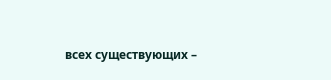всех существующих –